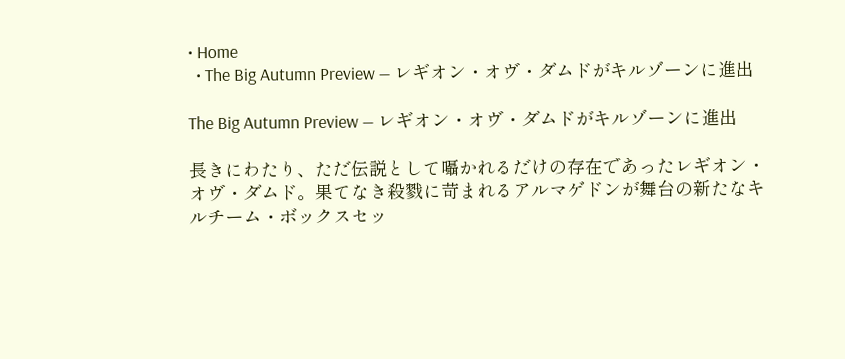• Home
  • The Big Autumn Preview — レギオン・オヴ・ダムドがキルゾーンに進出

The Big Autumn Preview — レギオン・オヴ・ダムドがキルゾーンに進出

長きにわたり、ただ伝説として囁かれるだけの存在であったレギオン・オヴ・ダムド。果てなき殺戮に苛まれるアルマゲドンが舞台の新たなキルチーム・ボックスセッ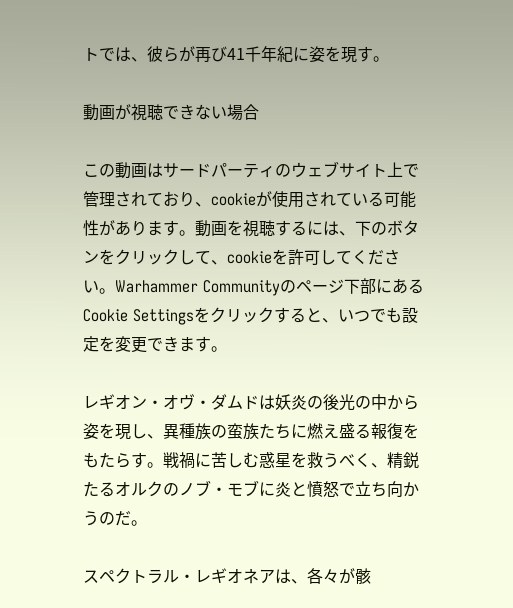トでは、彼らが再び41千年紀に姿を現す。

動画が視聴できない場合

この動画はサードパーティのウェブサイト上で管理されており、cookieが使用されている可能性があります。動画を視聴するには、下のボタンをクリックして、cookieを許可してください。Warhammer Communityのページ下部にあるCookie Settingsをクリックすると、いつでも設定を変更できます。

レギオン・オヴ・ダムドは妖炎の後光の中から姿を現し、異種族の蛮族たちに燃え盛る報復をもたらす。戦禍に苦しむ惑星を救うべく、精鋭たるオルクのノブ・モブに炎と憤怒で立ち向かうのだ。

スペクトラル・レギオネアは、各々が骸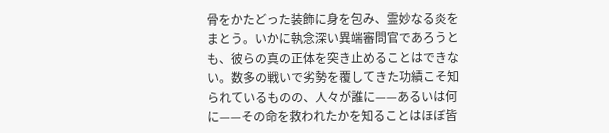骨をかたどった装飾に身を包み、霊妙なる炎をまとう。いかに執念深い異端審問官であろうとも、彼らの真の正体を突き止めることはできない。数多の戦いで劣勢を覆してきた功績こそ知られているものの、人々が誰に——あるいは何に——その命を救われたかを知ることはほぼ皆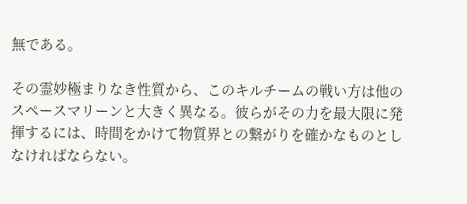無である。

その霊妙極まりなき性質から、このキルチームの戦い方は他のスペースマリーンと大きく異なる。彼らがその力を最大限に発揮するには、時間をかけて物質界との繋がりを確かなものとしなければならない。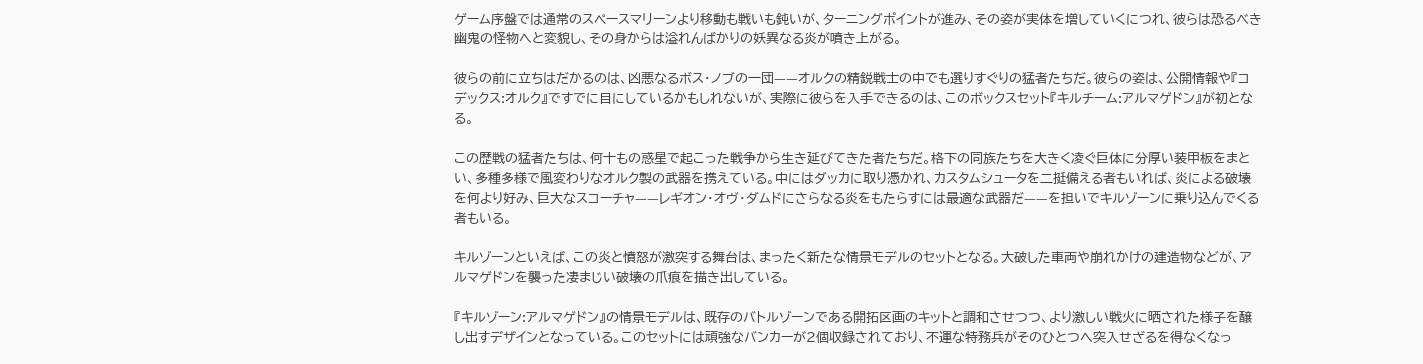ゲーム序盤では通常のスペースマリーンより移動も戦いも鈍いが、ターニングポイントが進み、その姿が実体を増していくにつれ、彼らは恐るべき幽鬼の怪物へと変貌し、その身からは溢れんばかりの妖異なる炎が噴き上がる。

彼らの前に立ちはだかるのは、凶悪なるボス・ノブの一団——オルクの精鋭戦士の中でも選りすぐりの猛者たちだ。彼らの姿は、公開情報や『コデックス:オルク』ですでに目にしているかもしれないが、実際に彼らを入手できるのは、このボックスセット『キルチーム:アルマゲドン』が初となる。

この歴戦の猛者たちは、何十もの惑星で起こった戦争から生き延びてきた者たちだ。格下の同族たちを大きく凌ぐ巨体に分厚い装甲板をまとい、多種多様で風変わりなオルク製の武器を携えている。中にはダッカに取り憑かれ、カスタムシュータを二挺備える者もいれば、炎による破壊を何より好み、巨大なスコーチャ——レギオン・オヴ・ダムドにさらなる炎をもたらすには最適な武器だ——を担いでキルゾーンに乗り込んでくる者もいる。

キルゾーンといえば、この炎と憤怒が激突する舞台は、まったく新たな情景モデルのセットとなる。大破した車両や崩れかけの建造物などが、アルマゲドンを襲った凄まじい破壊の爪痕を描き出している。

『キルゾーン:アルマゲドン』の情景モデルは、既存のバトルゾーンである開拓区画のキットと調和させつつ、より激しい戦火に晒された様子を醸し出すデザインとなっている。このセットには頑強なバンカーが2個収録されており、不運な特務兵がそのひとつへ突入せざるを得なくなっ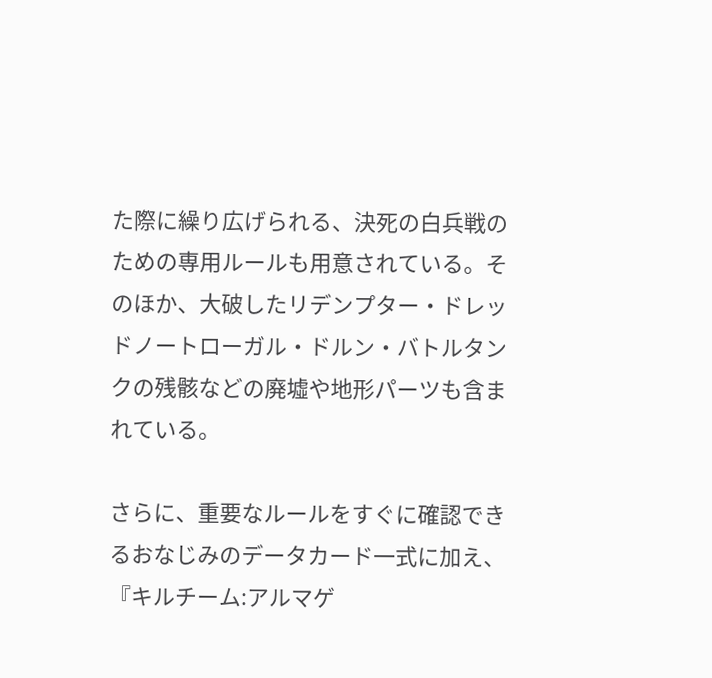た際に繰り広げられる、決死の白兵戦のための専用ルールも用意されている。そのほか、大破したリデンプター・ドレッドノートローガル・ドルン・バトルタンクの残骸などの廃墟や地形パーツも含まれている。

さらに、重要なルールをすぐに確認できるおなじみのデータカード一式に加え、『キルチーム:アルマゲ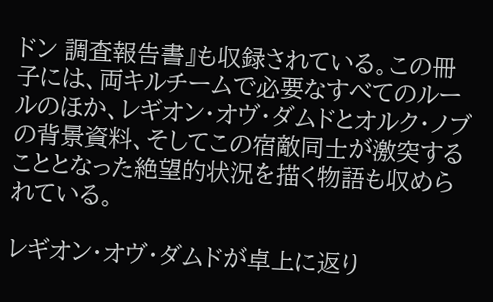ドン 調査報告書』も収録されている。この冊子には、両キルチームで必要なすべてのルールのほか、レギオン・オヴ・ダムドとオルク・ノブの背景資料、そしてこの宿敵同士が激突することとなった絶望的状況を描く物語も収められている。

レギオン・オヴ・ダムドが卓上に返り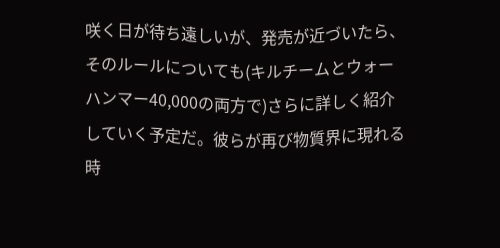咲く日が待ち遠しいが、発売が近づいたら、そのルールについても(キルチームとウォーハンマー40,000の両方で)さらに詳しく紹介していく予定だ。彼らが再び物質界に現れる時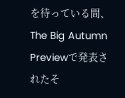を待っている間、The Big Autumn Previewで発表されたそ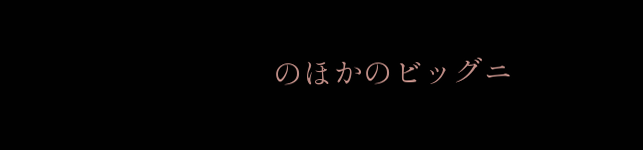のほかのビッグニ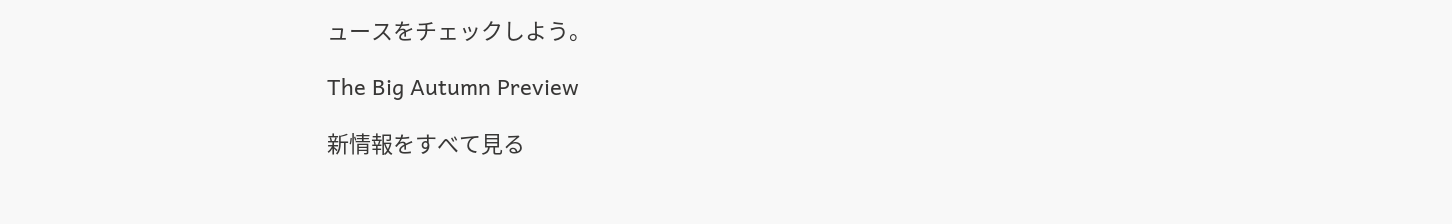ュースをチェックしよう。

The Big Autumn Preview

新情報をすべて見る